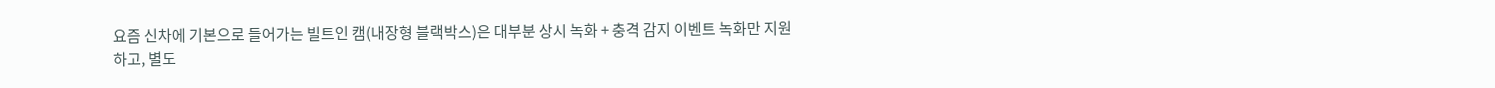요즘 신차에 기본으로 들어가는 빌트인 캠(내장형 블랙박스)은 대부분 상시 녹화 + 충격 감지 이벤트 녹화만 지원하고, 별도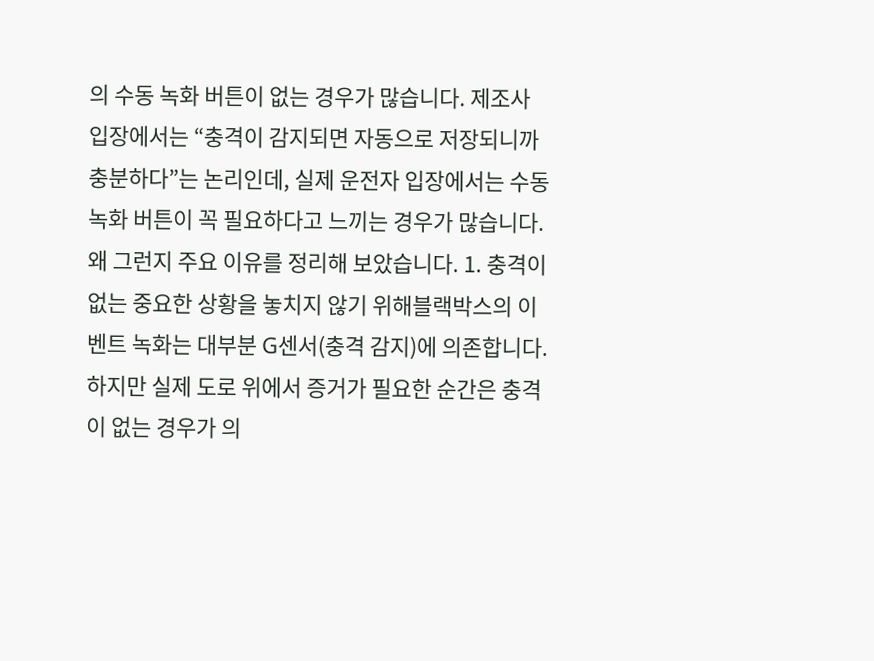의 수동 녹화 버튼이 없는 경우가 많습니다. 제조사 입장에서는 “충격이 감지되면 자동으로 저장되니까 충분하다”는 논리인데, 실제 운전자 입장에서는 수동 녹화 버튼이 꼭 필요하다고 느끼는 경우가 많습니다. 왜 그런지 주요 이유를 정리해 보았습니다. 1. 충격이 없는 중요한 상황을 놓치지 않기 위해블랙박스의 이벤트 녹화는 대부분 G센서(충격 감지)에 의존합니다.하지만 실제 도로 위에서 증거가 필요한 순간은 충격이 없는 경우가 의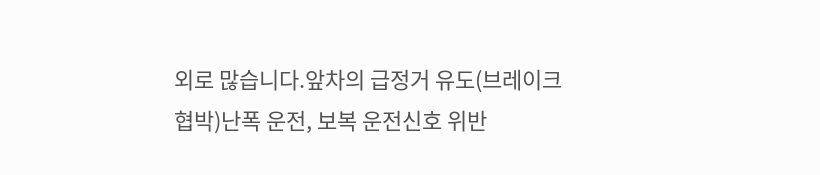외로 많습니다.앞차의 급정거 유도(브레이크 협박)난폭 운전, 보복 운전신호 위반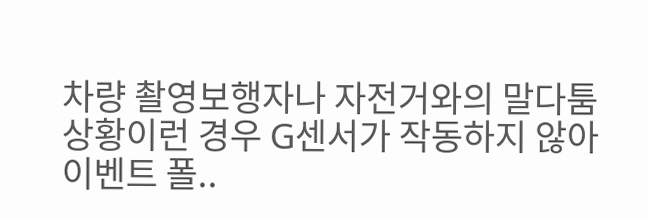차량 촬영보행자나 자전거와의 말다툼 상황이런 경우 G센서가 작동하지 않아 이벤트 폴..